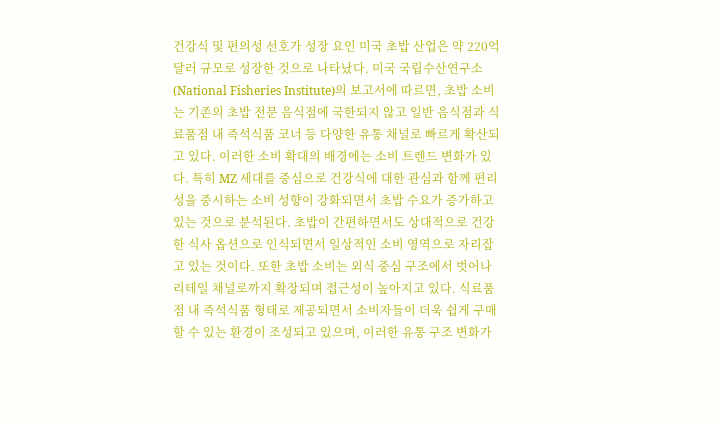건강식 및 편의성 선호가 성장 요인 미국 초밥 산업은 약 220억 달러 규모로 성장한 것으로 나타났다. 미국 국립수산연구소(National Fisheries Institute)의 보고서에 따르면, 초밥 소비는 기존의 초밥 전문 음식점에 국한되지 않고 일반 음식점과 식료품점 내 즉석식품 코너 등 다양한 유통 채널로 빠르게 확산되고 있다. 이러한 소비 확대의 배경에는 소비 트렌드 변화가 있다. 특히 MZ 세대를 중심으로 건강식에 대한 관심과 함께 편리성을 중시하는 소비 성향이 강화되면서 초밥 수요가 증가하고 있는 것으로 분석된다. 초밥이 간편하면서도 상대적으로 건강한 식사 옵션으로 인식되면서 일상적인 소비 영역으로 자리잡고 있는 것이다. 또한 초밥 소비는 외식 중심 구조에서 벗어나 리테일 채널로까지 확장되며 접근성이 높아지고 있다. 식료품점 내 즉석식품 형태로 제공되면서 소비자들이 더욱 쉽게 구매할 수 있는 환경이 조성되고 있으며, 이러한 유통 구조 변화가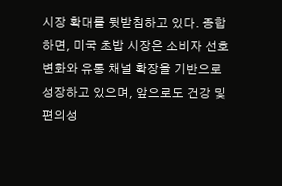시장 확대를 뒷받침하고 있다. 종합하면, 미국 초밥 시장은 소비자 선호 변화와 유통 채널 확장을 기반으로 성장하고 있으며, 앞으로도 건강 및 편의성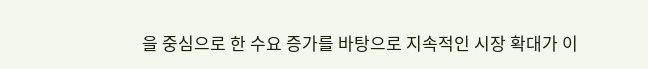을 중심으로 한 수요 증가를 바탕으로 지속적인 시장 확대가 이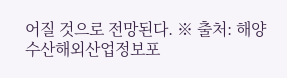어질 것으로 전망된다. ※ 출처: 해양수산해외산업정보포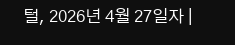털, 2026년 4월 27일자 |